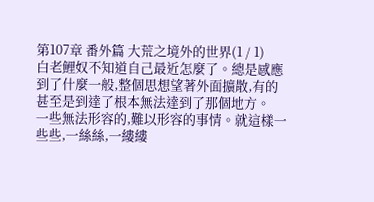第107章 番外篇 大荒之境外的世界(1 / 1)
白老鯉奴不知道自己最近怎麼了。總是感應到了什麼一般,整個思想望著外面擴散,有的甚至是到達了根本無法達到了那個地方。
一些無法形容的,難以形容的事情。就這樣一些些,一絲絲,一縷縷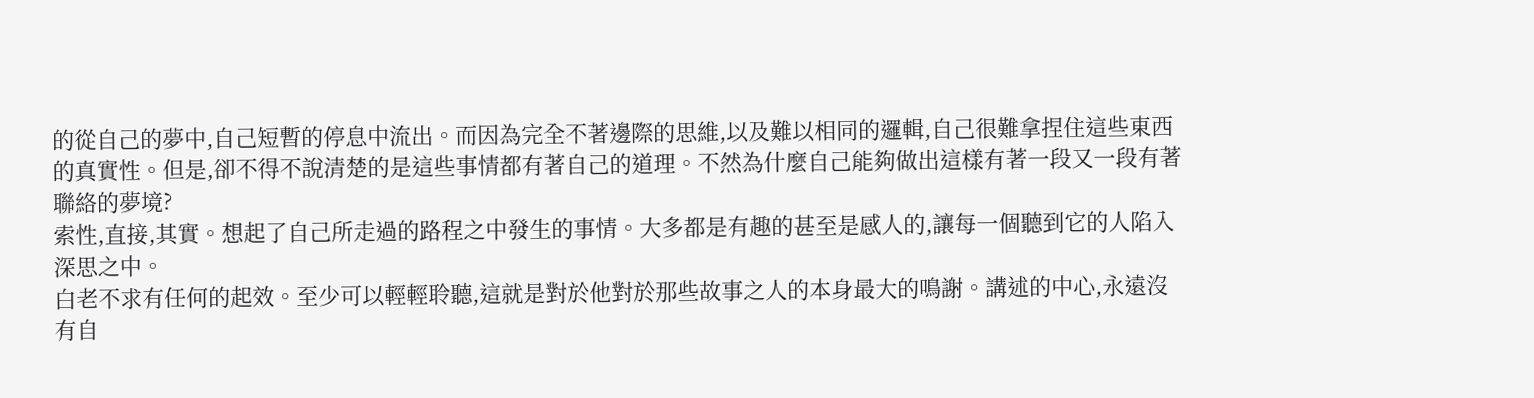的從自己的夢中,自己短暫的停息中流出。而因為完全不著邊際的思維,以及難以相同的邏輯,自己很難拿捏住這些東西的真實性。但是,卻不得不說清楚的是這些事情都有著自己的道理。不然為什麼自己能夠做出這樣有著一段又一段有著聯絡的夢境?
索性,直接,其實。想起了自己所走過的路程之中發生的事情。大多都是有趣的甚至是感人的,讓每一個聽到它的人陷入深思之中。
白老不求有任何的起效。至少可以輕輕聆聽,這就是對於他對於那些故事之人的本身最大的鳴謝。講述的中心,永遠沒有自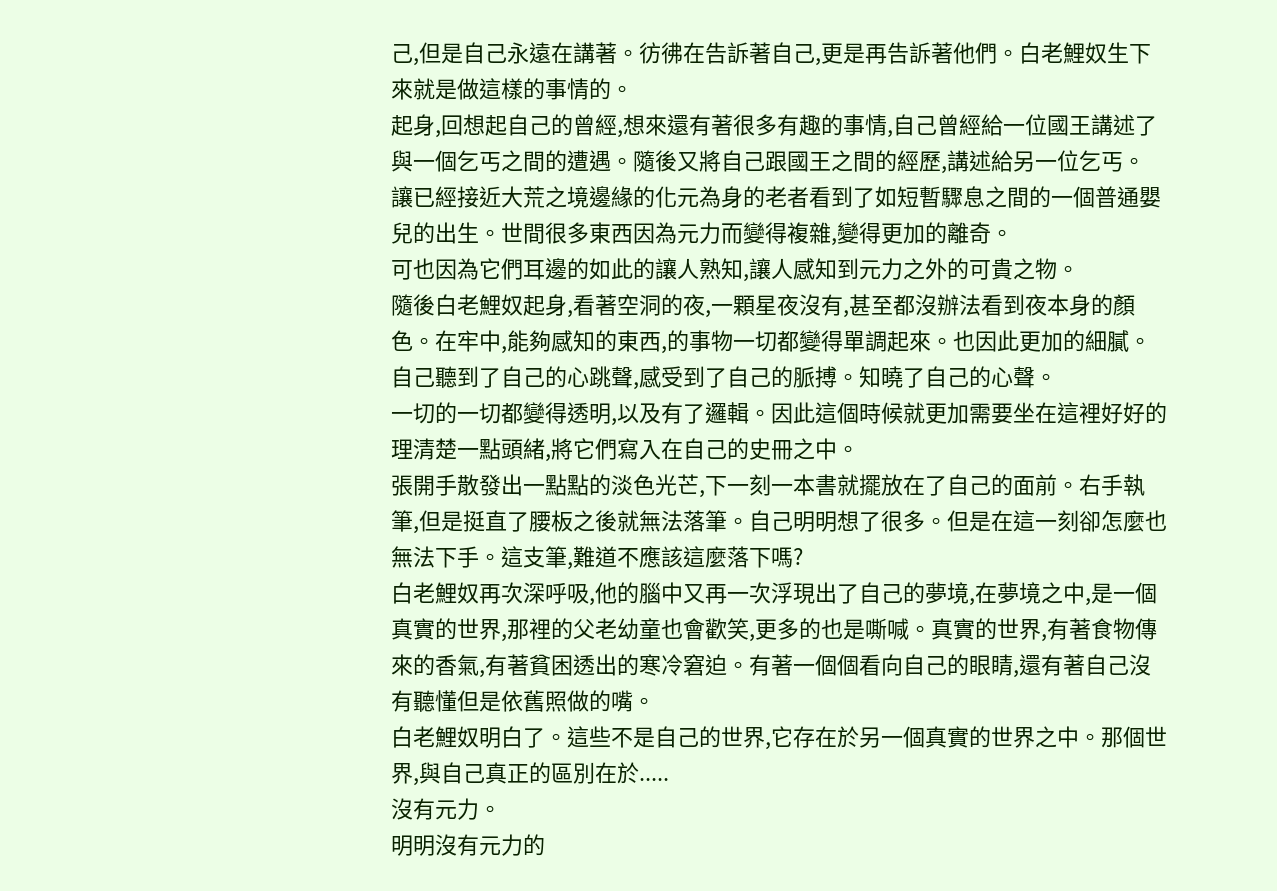己,但是自己永遠在講著。彷彿在告訴著自己,更是再告訴著他們。白老鯉奴生下來就是做這樣的事情的。
起身,回想起自己的曾經,想來還有著很多有趣的事情,自己曾經給一位國王講述了與一個乞丐之間的遭遇。隨後又將自己跟國王之間的經歷,講述給另一位乞丐。
讓已經接近大荒之境邊緣的化元為身的老者看到了如短暫驟息之間的一個普通嬰兒的出生。世間很多東西因為元力而變得複雜,變得更加的離奇。
可也因為它們耳邊的如此的讓人熟知,讓人感知到元力之外的可貴之物。
隨後白老鯉奴起身,看著空洞的夜,一顆星夜沒有,甚至都沒辦法看到夜本身的顏色。在牢中,能夠感知的東西,的事物一切都變得單調起來。也因此更加的細膩。
自己聽到了自己的心跳聲,感受到了自己的脈搏。知曉了自己的心聲。
一切的一切都變得透明,以及有了邏輯。因此這個時候就更加需要坐在這裡好好的理清楚一點頭緒,將它們寫入在自己的史冊之中。
張開手散發出一點點的淡色光芒,下一刻一本書就擺放在了自己的面前。右手執筆,但是挺直了腰板之後就無法落筆。自己明明想了很多。但是在這一刻卻怎麼也無法下手。這支筆,難道不應該這麼落下嗎?
白老鯉奴再次深呼吸,他的腦中又再一次浮現出了自己的夢境,在夢境之中,是一個真實的世界,那裡的父老幼童也會歡笑,更多的也是嘶喊。真實的世界,有著食物傳來的香氣,有著貧困透出的寒冷窘迫。有著一個個看向自己的眼睛,還有著自己沒有聽懂但是依舊照做的嘴。
白老鯉奴明白了。這些不是自己的世界,它存在於另一個真實的世界之中。那個世界,與自己真正的區別在於.....
沒有元力。
明明沒有元力的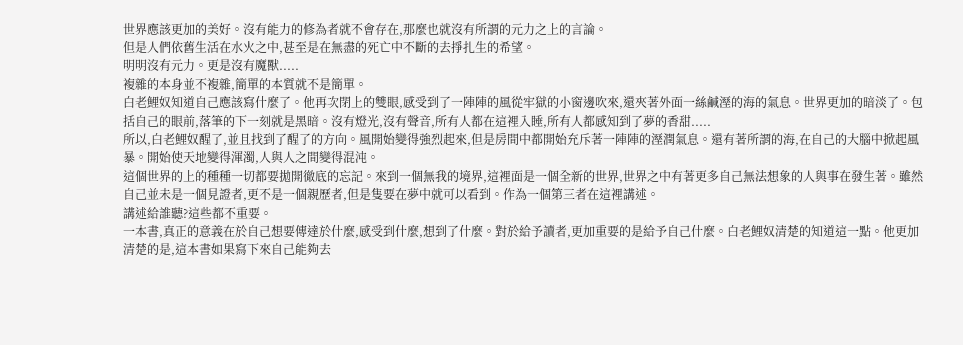世界應該更加的美好。沒有能力的修為者就不會存在,那麼也就沒有所謂的元力之上的言論。
但是人們依舊生活在水火之中,甚至是在無盡的死亡中不斷的去掙扎生的希望。
明明沒有元力。更是沒有魔獸.....
複雜的本身並不複雜,簡單的本質就不是簡單。
白老鯉奴知道自己應該寫什麼了。他再次閉上的雙眼,感受到了一陣陣的風從牢獄的小窗邊吹來,還夾著外面一絲鹹溼的海的氣息。世界更加的暗淡了。包括自己的眼前,落筆的下一刻就是黑暗。沒有燈光,沒有聲音,所有人都在這裡入睡,所有人都感知到了夢的香甜.....
所以,白老鯉奴醒了,並且找到了醒了的方向。風開始變得強烈起來,但是房間中都開始充斥著一陣陣的溼潤氣息。還有著所謂的海,在自己的大腦中掀起風暴。開始使天地變得渾濁,人與人之間變得混沌。
這個世界的上的種種一切都要拋開徹底的忘記。來到一個無我的境界,這裡面是一個全新的世界,世界之中有著更多自己無法想象的人與事在發生著。雖然自己並未是一個見證者,更不是一個親歷者,但是隻要在夢中就可以看到。作為一個第三者在這裡講述。
講述給誰聽?這些都不重要。
一本書,真正的意義在於自己想要傳達於什麼,感受到什麼,想到了什麼。對於給予讀者,更加重要的是給予自己什麼。白老鯉奴清楚的知道這一點。他更加清楚的是,這本書如果寫下來自己能夠去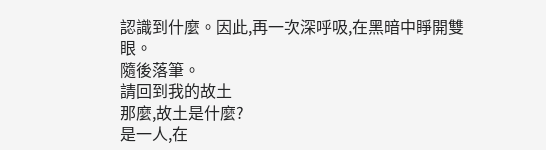認識到什麼。因此,再一次深呼吸,在黑暗中睜開雙眼。
隨後落筆。
請回到我的故土
那麼,故土是什麼?
是一人,在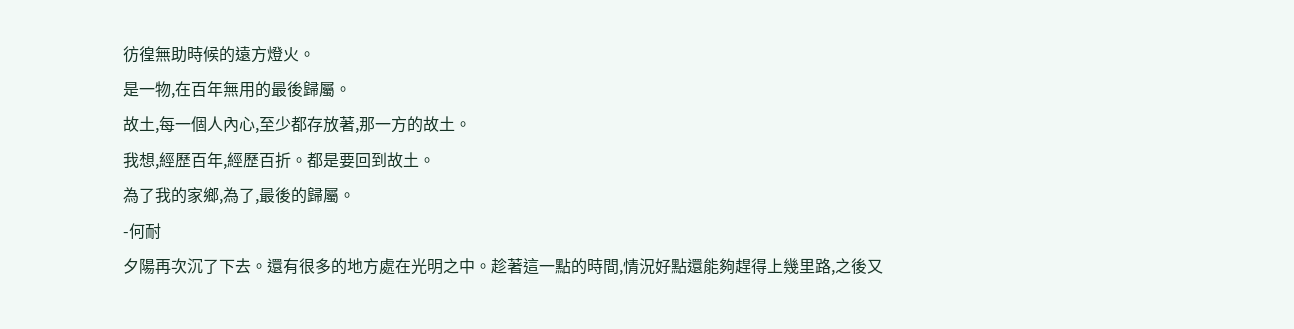彷徨無助時候的遠方燈火。
是一物,在百年無用的最後歸屬。
故土,每一個人內心,至少都存放著,那一方的故土。
我想,經歷百年,經歷百折。都是要回到故土。
為了我的家鄉,為了,最後的歸屬。
-何耐
夕陽再次沉了下去。還有很多的地方處在光明之中。趁著這一點的時間,情況好點還能夠趕得上幾里路,之後又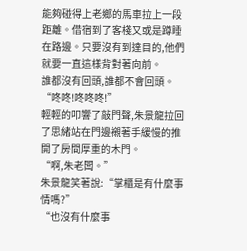能夠碰得上老鄉的馬車拉上一段距離。借宿到了客棧又或是蹲睡在路邊。只要沒有到達目的,他們就要一直這樣背對著向前。
誰都沒有回頭,誰都不會回頭。
“咚咚!咚咚咚!”
輕輕的叩響了敲門聲,朱景龍拉回了思緒站在門邊襯著手緩慢的推開了房間厚重的木門。
“啊,朱老闆。”
朱景龍笑著說:“掌櫃是有什麼事情嗎?”
“也沒有什麼事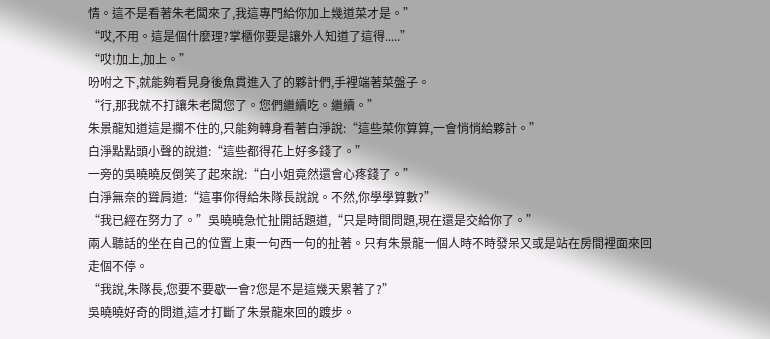情。這不是看著朱老闆來了,我這專門給你加上幾道菜才是。”
“哎,不用。這是個什麼理?掌櫃你要是讓外人知道了這得.....”
“哎!加上,加上。”
吩咐之下,就能夠看見身後魚貫進入了的夥計們,手裡端著菜盤子。
“行,那我就不打讓朱老闆您了。您們繼續吃。繼續。”
朱景龍知道這是攔不住的,只能夠轉身看著白淨說:“這些菜你算算,一會悄悄給夥計。”
白淨點點頭小聲的說道:“這些都得花上好多錢了。”
一旁的吳曉曉反倒笑了起來說:“白小姐竟然還會心疼錢了。”
白淨無奈的聳肩道:“這事你得給朱隊長說說。不然,你學學算數?”
“我已經在努力了。”吳曉曉急忙扯開話題道,“只是時間問題,現在還是交給你了。”
兩人聽話的坐在自己的位置上東一句西一句的扯著。只有朱景龍一個人時不時發呆又或是站在房間裡面來回走個不停。
“我說,朱隊長,您要不要歇一會?您是不是這幾天累著了?”
吳曉曉好奇的問道,這才打斷了朱景龍來回的踱步。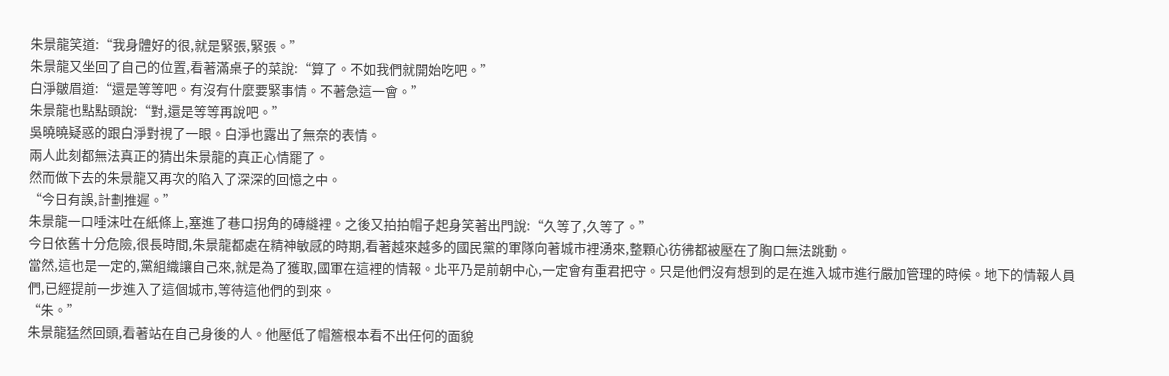朱景龍笑道:“我身體好的很,就是緊張,緊張。”
朱景龍又坐回了自己的位置,看著滿桌子的菜說:“算了。不如我們就開始吃吧。”
白淨皺眉道:“還是等等吧。有沒有什麼要緊事情。不著急這一會。”
朱景龍也點點頭說:“對,還是等等再說吧。”
吳曉曉疑惑的跟白淨對視了一眼。白淨也露出了無奈的表情。
兩人此刻都無法真正的猜出朱景龍的真正心情罷了。
然而做下去的朱景龍又再次的陷入了深深的回憶之中。
“今日有誤,計劃推遲。”
朱景龍一口唾沫吐在紙條上,塞進了巷口拐角的磚縫裡。之後又拍拍帽子起身笑著出門說:“久等了,久等了。”
今日依舊十分危險,很長時間,朱景龍都處在精神敏感的時期,看著越來越多的國民黨的軍隊向著城市裡湧來,整顆心彷彿都被壓在了胸口無法跳動。
當然,這也是一定的,黨組織讓自己來,就是為了獲取,國軍在這裡的情報。北平乃是前朝中心,一定會有重君把守。只是他們沒有想到的是在進入城市進行嚴加管理的時候。地下的情報人員們,已經提前一步進入了這個城市,等待這他們的到來。
“朱。”
朱景龍猛然回頭,看著站在自己身後的人。他壓低了帽簷根本看不出任何的面貌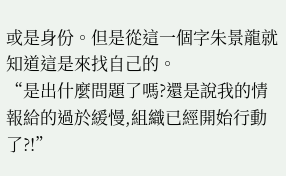或是身份。但是從這一個字朱景龍就知道這是來找自己的。
“是出什麼問題了嗎?還是說我的情報給的過於緩慢,組織已經開始行動了?!”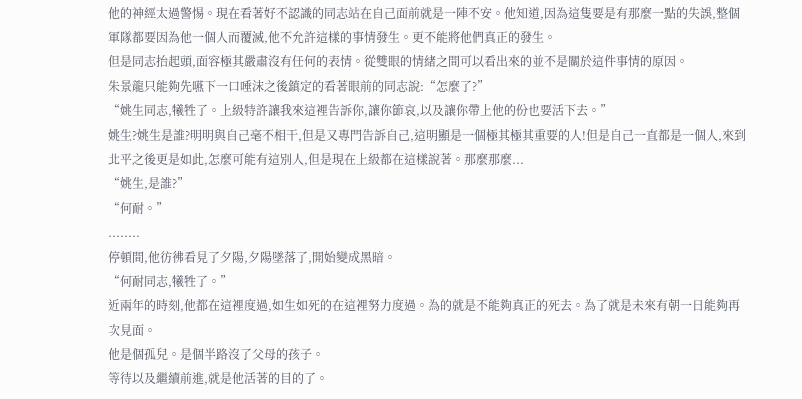他的神經太過警惕。現在看著好不認識的同志站在自己面前就是一陣不安。他知道,因為這隻要是有那麼一點的失誤,整個軍隊都要因為他一個人而覆滅,他不允許這樣的事情發生。更不能將他們真正的發生。
但是同志抬起頭,面容極其嚴肅沒有任何的表情。從雙眼的情緒之間可以看出來的並不是關於這件事情的原因。
朱景龍只能夠先嚥下一口唾沫之後鎮定的看著眼前的同志說:“怎麼了?”
“姚生同志,犧牲了。上級特許讓我來這裡告訴你,讓你節哀,以及讓你帶上他的份也要活下去。”
姚生?姚生是誰?明明與自己毫不相干,但是又專門告訴自己,這明顯是一個極其極其重要的人!但是自己一直都是一個人,來到北平之後更是如此,怎麼可能有這別人,但是現在上級都在這樣說著。那麼那麼...
“姚生,是誰?”
“何耐。”
........
停頓間,他彷彿看見了夕陽,夕陽墜落了,開始變成黑暗。
“何耐同志,犧牲了。”
近兩年的時刻,他都在這裡度過,如生如死的在這裡努力度過。為的就是不能夠真正的死去。為了就是未來有朝一日能夠再次見面。
他是個孤兒。是個半路沒了父母的孩子。
等待以及繼續前進,就是他活著的目的了。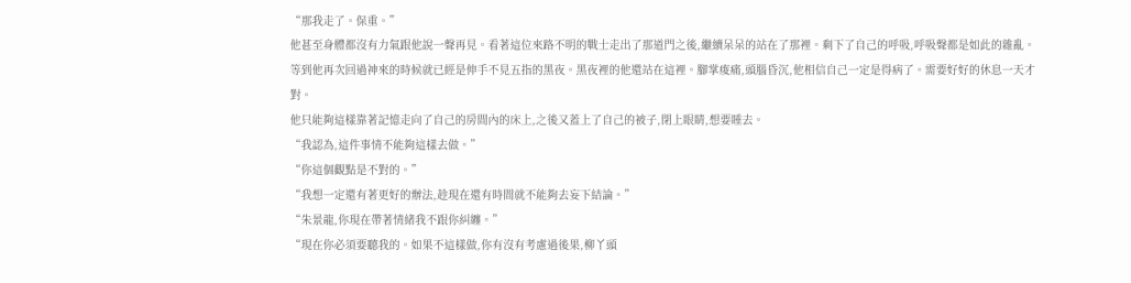“那我走了。保重。”
他甚至身體都沒有力氣跟他說一聲再見。看著這位來路不明的戰士走出了那道門之後,繼續呆呆的站在了那裡。剩下了自己的呼吸,呼吸聲都是如此的雜亂。
等到他再次回過神來的時候就已經是伸手不見五指的黑夜。黑夜裡的他還站在這裡。腳掌痠痛,頭腦昏沉,他相信自己一定是得病了。需要好好的休息一天才對。
他只能夠這樣靠著記憶走向了自己的房間內的床上,之後又蓋上了自己的被子,閉上眼睛,想要睡去。
“我認為,這件事情不能夠這樣去做。”
“你這個觀點是不對的。”
“我想一定還有著更好的辦法,趁現在還有時間就不能夠去妄下結論。”
“朱景龍,你現在帶著情緒我不跟你糾纏。”
“現在你必須要聽我的。如果不這樣做,你有沒有考慮過後果,柳丫頭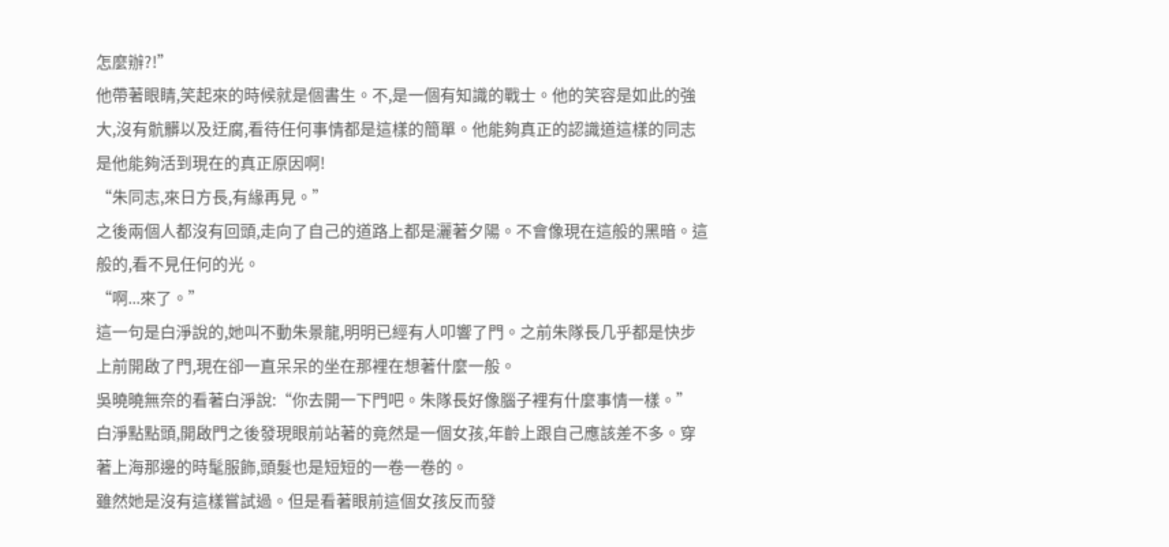怎麼辦?!”
他帶著眼睛,笑起來的時候就是個書生。不,是一個有知識的戰士。他的笑容是如此的強大,沒有骯髒以及迂腐,看待任何事情都是這樣的簡單。他能夠真正的認識道這樣的同志是他能夠活到現在的真正原因啊!
“朱同志,來日方長,有緣再見。”
之後兩個人都沒有回頭,走向了自己的道路上都是灑著夕陽。不會像現在這般的黑暗。這般的,看不見任何的光。
“啊...來了。”
這一句是白淨說的,她叫不動朱景龍,明明已經有人叩響了門。之前朱隊長几乎都是快步上前開啟了門,現在卻一直呆呆的坐在那裡在想著什麼一般。
吳曉曉無奈的看著白淨說:“你去開一下門吧。朱隊長好像腦子裡有什麼事情一樣。”
白淨點點頭,開啟門之後發現眼前站著的竟然是一個女孩,年齡上跟自己應該差不多。穿著上海那邊的時髦服飾,頭髮也是短短的一卷一卷的。
雖然她是沒有這樣嘗試過。但是看著眼前這個女孩反而發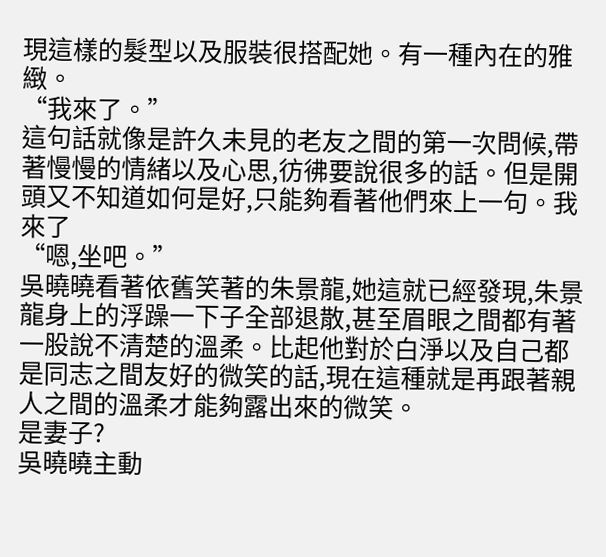現這樣的髮型以及服裝很搭配她。有一種內在的雅緻。
“我來了。”
這句話就像是許久未見的老友之間的第一次問候,帶著慢慢的情緒以及心思,彷彿要說很多的話。但是開頭又不知道如何是好,只能夠看著他們來上一句。我來了
“嗯,坐吧。”
吳曉曉看著依舊笑著的朱景龍,她這就已經發現,朱景龍身上的浮躁一下子全部退散,甚至眉眼之間都有著一股說不清楚的溫柔。比起他對於白淨以及自己都是同志之間友好的微笑的話,現在這種就是再跟著親人之間的溫柔才能夠露出來的微笑。
是妻子?
吳曉曉主動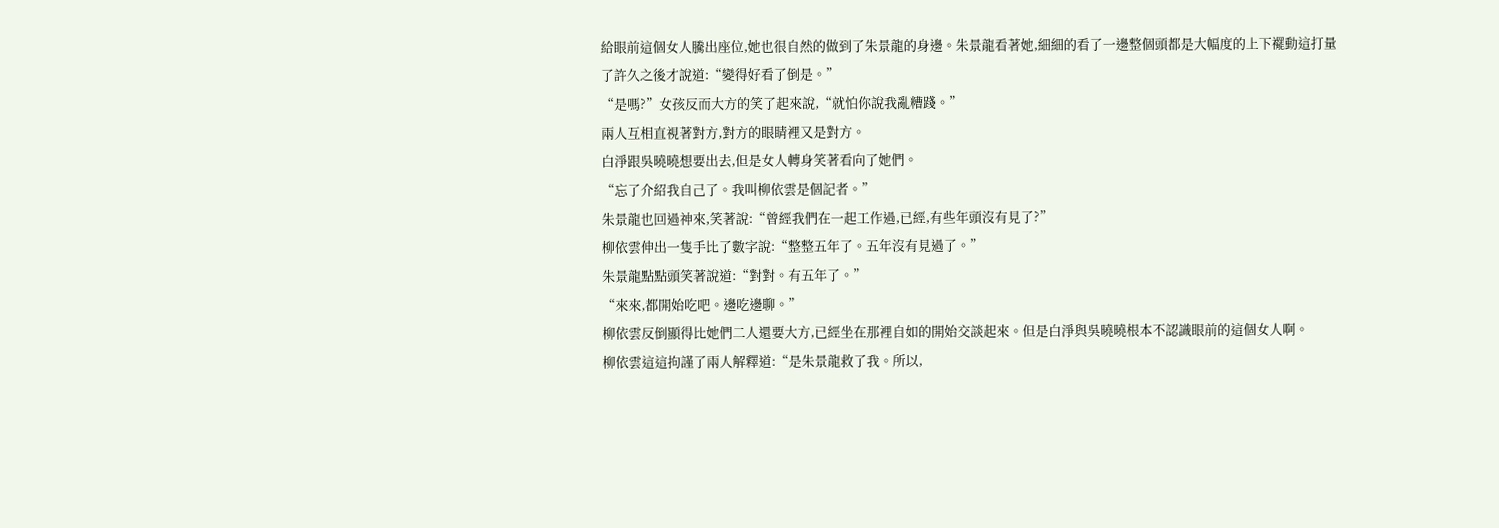給眼前這個女人騰出座位,她也很自然的做到了朱景龍的身邊。朱景龍看著她,細細的看了一邊整個頭都是大幅度的上下襬動這打量了許久之後才說道:“變得好看了倒是。”
“是嗎?”女孩反而大方的笑了起來說,“就怕你說我亂糟踐。”
兩人互相直視著對方,對方的眼睛裡又是對方。
白淨跟吳曉曉想要出去,但是女人轉身笑著看向了她們。
“忘了介紹我自己了。我叫柳依雲是個記者。”
朱景龍也回過神來,笑著說:“曾經我們在一起工作過,已經,有些年頭沒有見了?”
柳依雲伸出一隻手比了數字說:“整整五年了。五年沒有見過了。”
朱景龍點點頭笑著說道:“對對。有五年了。”
“來來,都開始吃吧。邊吃邊聊。”
柳依雲反倒顯得比她們二人還要大方,已經坐在那裡自如的開始交談起來。但是白淨與吳曉曉根本不認識眼前的這個女人啊。
柳依雲這這拘謹了兩人解釋道:“是朱景龍救了我。所以,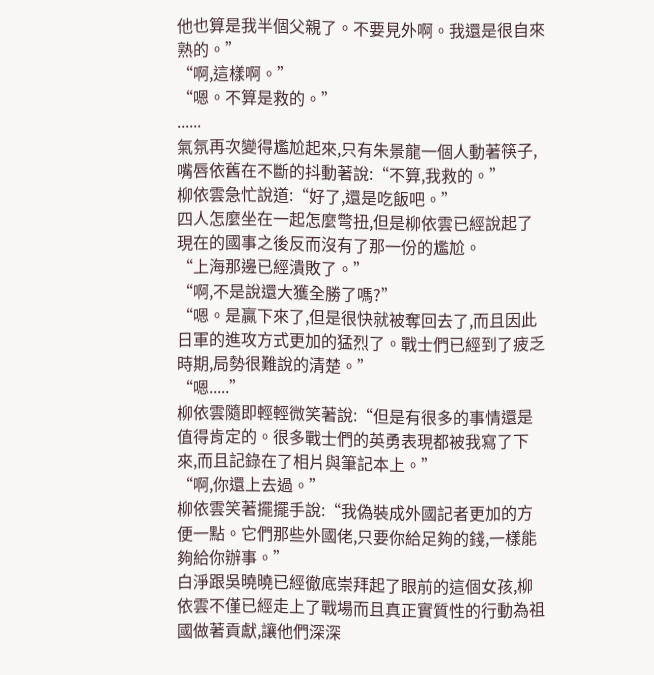他也算是我半個父親了。不要見外啊。我還是很自來熟的。”
“啊,這樣啊。”
“嗯。不算是救的。”
......
氣氛再次變得尷尬起來,只有朱景龍一個人動著筷子,嘴唇依舊在不斷的抖動著說:“不算,我救的。”
柳依雲急忙說道:“好了,還是吃飯吧。”
四人怎麼坐在一起怎麼彆扭,但是柳依雲已經說起了現在的國事之後反而沒有了那一份的尷尬。
“上海那邊已經潰敗了。”
“啊,不是說還大獲全勝了嗎?”
“嗯。是贏下來了,但是很快就被奪回去了,而且因此日軍的進攻方式更加的猛烈了。戰士們已經到了疲乏時期,局勢很難說的清楚。”
“嗯.....”
柳依雲隨即輕輕微笑著說:“但是有很多的事情還是值得肯定的。很多戰士們的英勇表現都被我寫了下來,而且記錄在了相片與筆記本上。”
“啊,你還上去過。”
柳依雲笑著擺擺手說:“我偽裝成外國記者更加的方便一點。它們那些外國佬,只要你給足夠的錢,一樣能夠給你辦事。”
白淨跟吳曉曉已經徹底崇拜起了眼前的這個女孩,柳依雲不僅已經走上了戰場而且真正實質性的行動為祖國做著貢獻,讓他們深深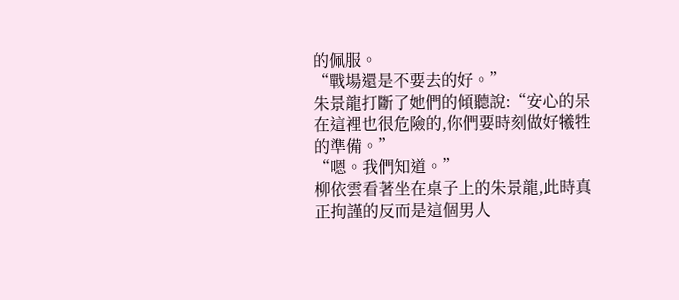的佩服。
“戰場還是不要去的好。”
朱景龍打斷了她們的傾聽說:“安心的呆在這裡也很危險的,你們要時刻做好犧牲的準備。”
“嗯。我們知道。”
柳依雲看著坐在桌子上的朱景龍,此時真正拘謹的反而是這個男人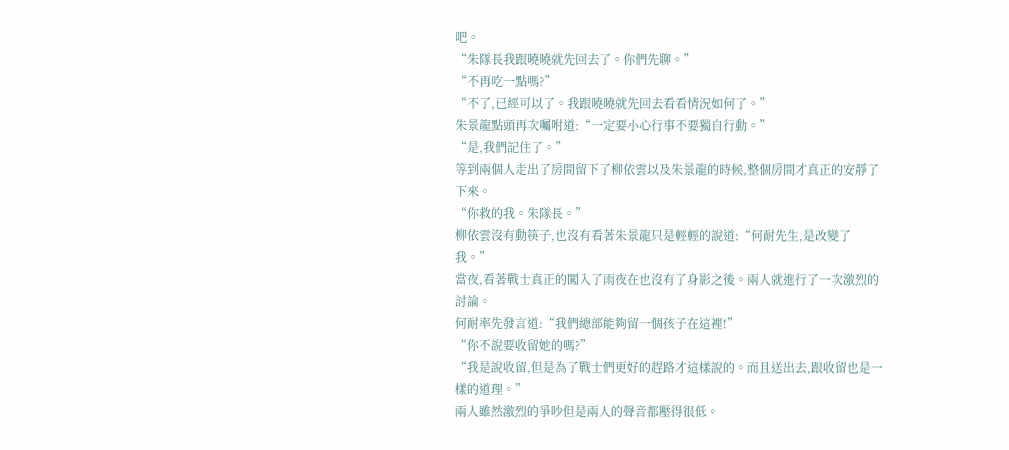吧。
“朱隊長我跟曉曉就先回去了。你們先聊。”
“不再吃一點嗎?”
“不了,已經可以了。我跟曉曉就先回去看看情況如何了。”
朱景龍點頭再次囑咐道:“一定要小心行事不要獨自行動。”
“是,我們記住了。”
等到兩個人走出了房間留下了柳依雲以及朱景龍的時候,整個房間才真正的安靜了下來。
“你救的我。朱隊長。”
柳依雲沒有動筷子,也沒有看著朱景龍只是輕輕的說道:“何耐先生,是改變了我。”
當夜,看著戰士真正的闖入了雨夜在也沒有了身影之後。兩人就進行了一次激烈的討論。
何耐率先發言道:“我們總部能夠留一個孩子在這裡!”
“你不說要收留她的嗎?”
“我是說收留,但是為了戰士們更好的趕路才這樣說的。而且送出去,跟收留也是一樣的道理。”
兩人雖然激烈的爭吵但是兩人的聲音都壓得很低。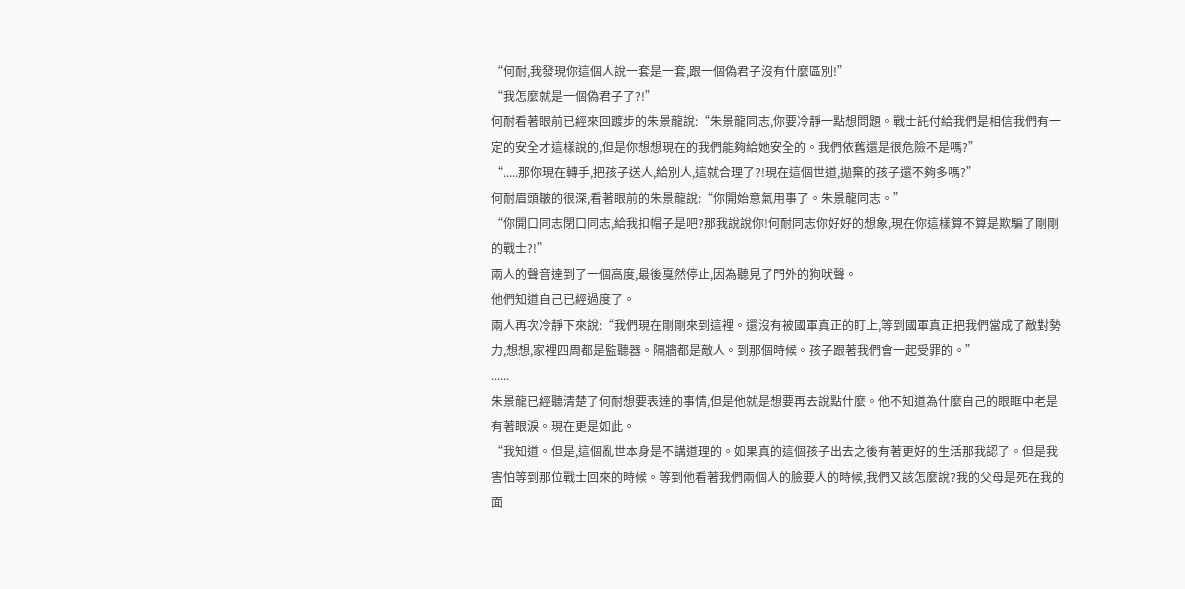“何耐,我發現你這個人說一套是一套,跟一個偽君子沒有什麼區別!”
“我怎麼就是一個偽君子了?!”
何耐看著眼前已經來回踱步的朱景龍說:“朱景龍同志,你要冷靜一點想問題。戰士託付給我們是相信我們有一定的安全才這樣說的,但是你想想現在的我們能夠給她安全的。我們依舊還是很危險不是嗎?”
“.....那你現在轉手,把孩子送人,給別人,這就合理了?!現在這個世道,拋棄的孩子還不夠多嗎?”
何耐眉頭皺的很深,看著眼前的朱景龍說:“你開始意氣用事了。朱景龍同志。”
“你開口同志閉口同志,給我扣帽子是吧?那我說說你!何耐同志你好好的想象,現在你這樣算不算是欺騙了剛剛的戰士?!”
兩人的聲音達到了一個高度,最後戛然停止,因為聽見了門外的狗吠聲。
他們知道自己已經過度了。
兩人再次冷靜下來說:“我們現在剛剛來到這裡。還沒有被國軍真正的盯上,等到國軍真正把我們當成了敵對勢力,想想,家裡四周都是監聽器。隔牆都是敵人。到那個時候。孩子跟著我們會一起受罪的。”
......
朱景龍已經聽清楚了何耐想要表達的事情,但是他就是想要再去說點什麼。他不知道為什麼自己的眼眶中老是有著眼淚。現在更是如此。
“我知道。但是,這個亂世本身是不講道理的。如果真的這個孩子出去之後有著更好的生活那我認了。但是我害怕等到那位戰士回來的時候。等到他看著我們兩個人的臉要人的時候,我們又該怎麼說?我的父母是死在我的面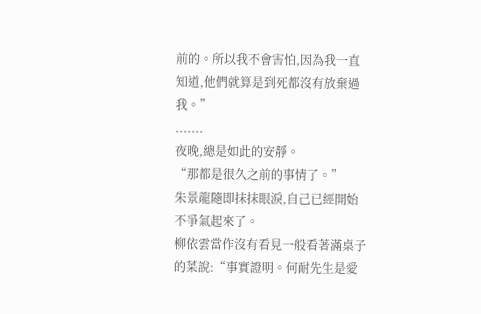前的。所以我不會害怕,因為我一直知道,他們就算是到死都沒有放棄過我。”
.......
夜晚,總是如此的安靜。
“那都是很久之前的事情了。”
朱景龍隨即抹抹眼淚,自己已經開始不爭氣起來了。
柳依雲當作沒有看見一般看著滿桌子的菜說:“事實證明。何耐先生是愛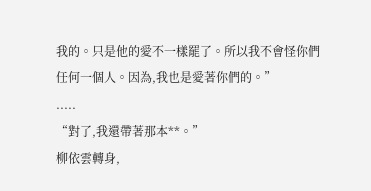我的。只是他的愛不一樣罷了。所以我不會怪你們任何一個人。因為,我也是愛著你們的。”
.....
“對了,我還帶著那本**。”
柳依雲轉身,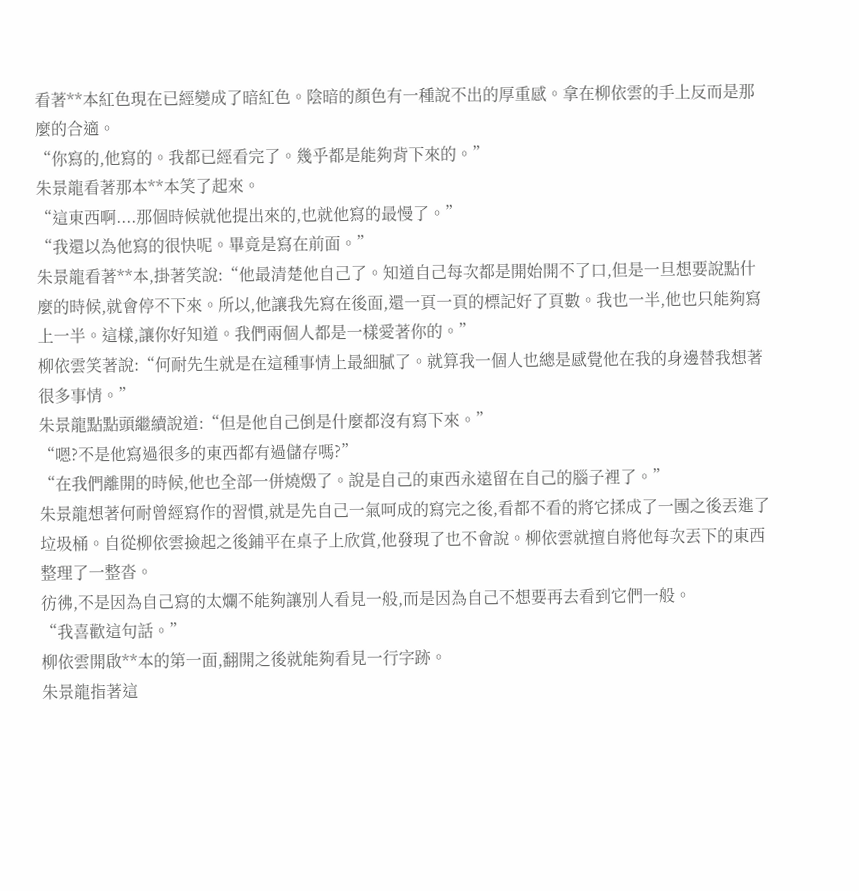看著**本紅色現在已經變成了暗紅色。陰暗的顏色有一種說不出的厚重感。拿在柳依雲的手上反而是那麼的合適。
“你寫的,他寫的。我都已經看完了。幾乎都是能夠背下來的。”
朱景龍看著那本**本笑了起來。
“這東西啊....那個時候就他提出來的,也就他寫的最慢了。”
“我還以為他寫的很快呢。畢竟是寫在前面。”
朱景龍看著**本,掛著笑說:“他最清楚他自己了。知道自己每次都是開始開不了口,但是一旦想要說點什麼的時候,就會停不下來。所以,他讓我先寫在後面,還一頁一頁的標記好了頁數。我也一半,他也只能夠寫上一半。這樣,讓你好知道。我們兩個人都是一樣愛著你的。”
柳依雲笑著說:“何耐先生就是在這種事情上最細膩了。就算我一個人也總是感覺他在我的身邊替我想著很多事情。”
朱景龍點點頭繼續說道:“但是他自己倒是什麼都沒有寫下來。”
“嗯?不是他寫過很多的東西都有過儲存嗎?”
“在我們離開的時候,他也全部一併燒燬了。說是自己的東西永遠留在自己的腦子裡了。”
朱景龍想著何耐曾經寫作的習慣,就是先自己一氣呵成的寫完之後,看都不看的將它揉成了一團之後丟進了垃圾桶。自從柳依雲撿起之後鋪平在桌子上欣賞,他發現了也不會說。柳依雲就擅自將他每次丟下的東西整理了一整沓。
彷彿,不是因為自己寫的太爛不能夠讓別人看見一般,而是因為自己不想要再去看到它們一般。
“我喜歡這句話。”
柳依雲開啟**本的第一面,翻開之後就能夠看見一行字跡。
朱景龍指著這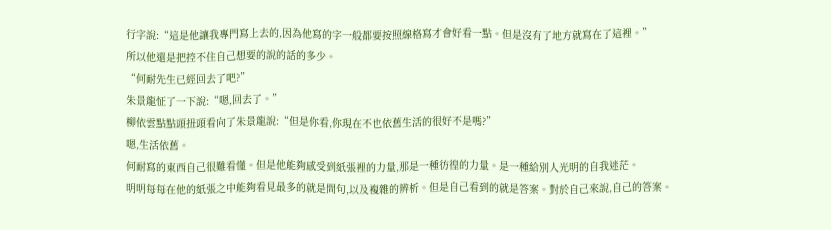行字說:“這是他讓我專門寫上去的,因為他寫的字一般都要按照線格寫才會好看一點。但是沒有了地方就寫在了這裡。”
所以他還是把控不住自己想要的說的話的多少。
“何耐先生已經回去了吧?”
朱景龍怔了一下說:“嗯,回去了。”
柳依雲點點頭扭頭看向了朱景龍說:“但是你看,你現在不也依舊生活的很好不是嗎?”
嗯,生活依舊。
何耐寫的東西自己很難看懂。但是他能夠感受到紙張裡的力量,那是一種彷徨的力量。是一種給別人光明的自我迷茫。
明明每每在他的紙張之中能夠看見最多的就是問句,以及複雜的辨析。但是自己看到的就是答案。對於自己來說,自己的答案。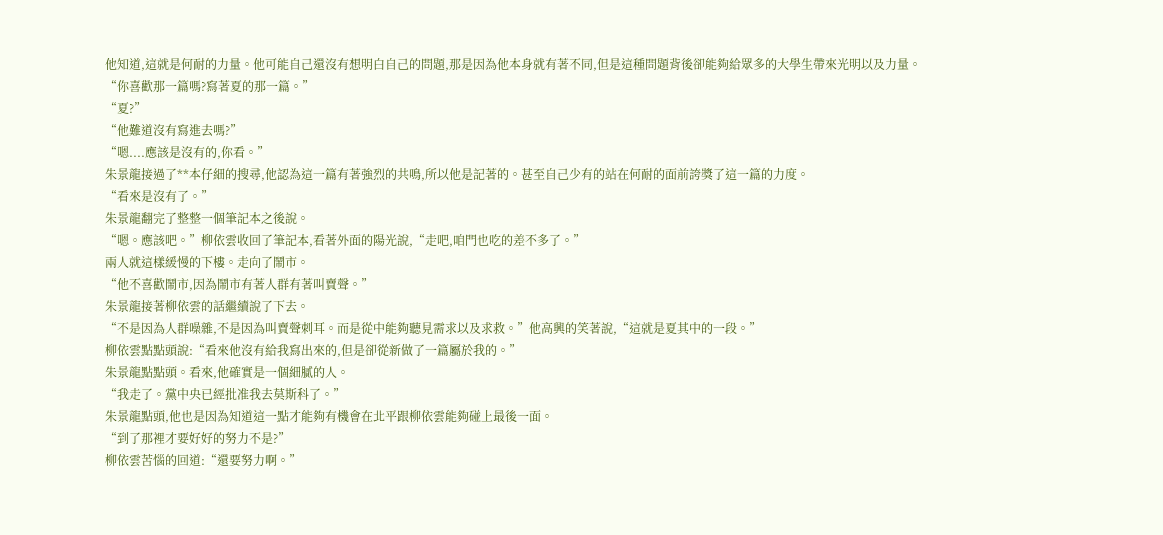他知道,這就是何耐的力量。他可能自己還沒有想明白自己的問題,那是因為他本身就有著不同,但是這種問題背後卻能夠給眾多的大學生帶來光明以及力量。
“你喜歡那一篇嗎?寫著夏的那一篇。”
“夏?”
“他難道沒有寫進去嗎?”
“嗯....應該是沒有的,你看。”
朱景龍接過了**本仔細的搜尋,他認為這一篇有著強烈的共鳴,所以他是記著的。甚至自己少有的站在何耐的面前誇獎了這一篇的力度。
“看來是沒有了。”
朱景龍翻完了整整一個筆記本之後說。
“嗯。應該吧。”柳依雲收回了筆記本,看著外面的陽光說,“走吧,咱門也吃的差不多了。”
兩人就這樣緩慢的下樓。走向了鬧市。
“他不喜歡鬧市,因為鬧市有著人群有著叫賣聲。”
朱景龍接著柳依雲的話繼續說了下去。
“不是因為人群噪雜,不是因為叫賣聲刺耳。而是從中能夠聽見需求以及求救。”他高興的笑著說,“這就是夏其中的一段。”
柳依雲點點頭說:“看來他沒有給我寫出來的,但是卻從新做了一篇屬於我的。”
朱景龍點點頭。看來,他確實是一個細膩的人。
“我走了。黨中央已經批准我去莫斯科了。”
朱景龍點頭,他也是因為知道這一點才能夠有機會在北平跟柳依雲能夠碰上最後一面。
“到了那裡才要好好的努力不是?”
柳依雲苦惱的回道:“還要努力啊。”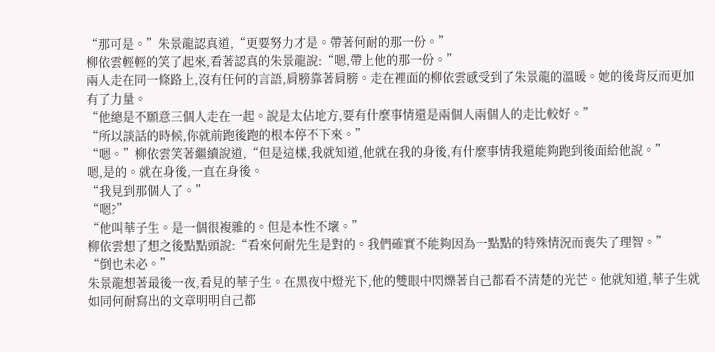“那可是。”朱景龍認真道,“更要努力才是。帶著何耐的那一份。”
柳依雲輕輕的笑了起來,看著認真的朱景龍說:“嗯,帶上他的那一份。”
兩人走在同一條路上,沒有任何的言語,肩膀靠著肩膀。走在裡面的柳依雲感受到了朱景龍的溫暖。她的後背反而更加有了力量。
“他總是不願意三個人走在一起。說是太佔地方,要有什麼事情還是兩個人兩個人的走比較好。”
“所以談話的時候,你就前跑後跑的根本停不下來。”
“嗯。”柳依雲笑著繼續說道,“但是這樣,我就知道,他就在我的身後,有什麼事情我還能夠跑到後面給他說。”
嗯,是的。就在身後,一直在身後。
“我見到那個人了。”
“嗯?”
“他叫華子生。是一個很複雜的。但是本性不壞。”
柳依雲想了想之後點點頭說:“看來何耐先生是對的。我們確實不能夠因為一點點的特殊情況而喪失了理智。”
“倒也未必。”
朱景龍想著最後一夜,看見的華子生。在黑夜中燈光下,他的雙眼中閃爍著自己都看不清楚的光芒。他就知道,華子生就如同何耐寫出的文章明明自己都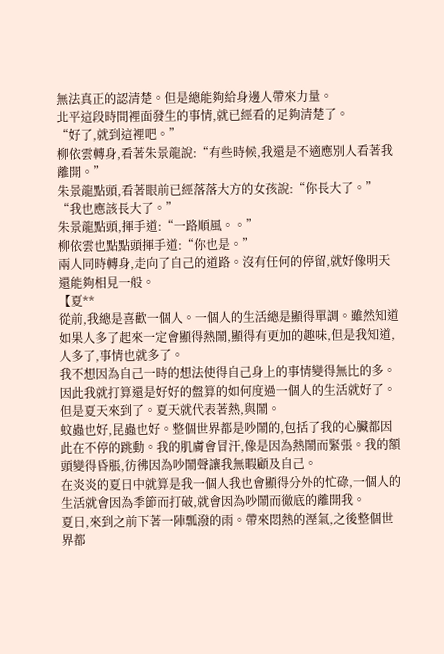無法真正的認清楚。但是總能夠給身邊人帶來力量。
北平這段時間裡面發生的事情,就已經看的足夠清楚了。
“好了,就到這裡吧。”
柳依雲轉身,看著朱景龍說:“有些時候,我還是不適應別人看著我離開。”
朱景龍點頭,看著眼前已經落落大方的女孩說:“你長大了。”
“我也應該長大了。”
朱景龍點頭,揮手道:“一路順風。。”
柳依雲也點點頭揮手道:“你也是。”
兩人同時轉身,走向了自己的道路。沒有任何的停留,就好像明天還能夠相見一般。
【夏**
從前,我總是喜歡一個人。一個人的生活總是顯得單調。雖然知道如果人多了起來一定會顯得熱鬧,顯得有更加的趣味,但是我知道,人多了,事情也就多了。
我不想因為自己一時的想法使得自己身上的事情變得無比的多。因此我就打算還是好好的盤算的如何度過一個人的生活就好了。
但是夏天來到了。夏天就代表著熱,與鬧。
蚊蟲也好,昆蟲也好。整個世界都是吵鬧的,包括了我的心臟都因此在不停的跳動。我的肌膚會冒汗,像是因為熱鬧而緊張。我的額頭變得昏脹,彷彿因為吵鬧聲讓我無暇顧及自己。
在炎炎的夏日中就算是我一個人我也會顯得分外的忙碌,一個人的生活就會因為季節而打破,就會因為吵鬧而徹底的離開我。
夏日,來到之前下著一陣瓢潑的雨。帶來悶熱的溼氣,之後整個世界都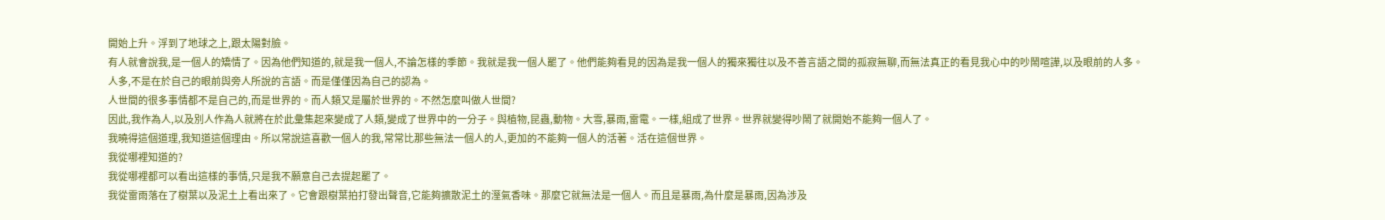開始上升。浮到了地球之上,跟太陽對臉。
有人就會說我,是一個人的矯情了。因為他們知道的,就是我一個人,不論怎樣的季節。我就是我一個人罷了。他們能夠看見的因為是我一個人的獨來獨往以及不善言語之間的孤寂無聊,而無法真正的看見我心中的吵鬧喧譁,以及眼前的人多。
人多,不是在於自己的眼前與旁人所說的言語。而是僅僅因為自己的認為。
人世間的很多事情都不是自己的,而是世界的。而人類又是屬於世界的。不然怎麼叫做人世間?
因此,我作為人,以及別人作為人就將在於此彙集起來變成了人類,變成了世界中的一分子。與植物,昆蟲,動物。大雪,暴雨,雷電。一樣,組成了世界。世界就變得吵鬧了就開始不能夠一個人了。
我曉得這個道理,我知道這個理由。所以常說這喜歡一個人的我,常常比那些無法一個人的人,更加的不能夠一個人的活著。活在這個世界。
我從哪裡知道的?
我從哪裡都可以看出這樣的事情,只是我不願意自己去提起罷了。
我從雷雨落在了樹葉以及泥土上看出來了。它會跟樹葉拍打發出聲音,它能夠擴散泥土的溼氣香味。那麼它就無法是一個人。而且是暴雨,為什麼是暴雨,因為涉及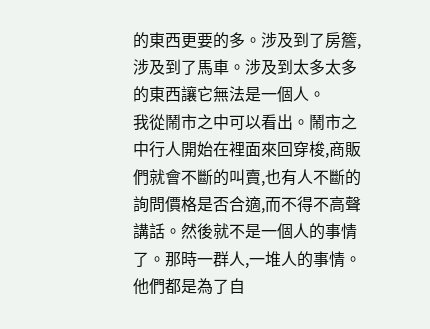的東西更要的多。涉及到了房簷,涉及到了馬車。涉及到太多太多的東西讓它無法是一個人。
我從鬧市之中可以看出。鬧市之中行人開始在裡面來回穿梭,商販們就會不斷的叫賣,也有人不斷的詢問價格是否合適,而不得不高聲講話。然後就不是一個人的事情了。那時一群人,一堆人的事情。他們都是為了自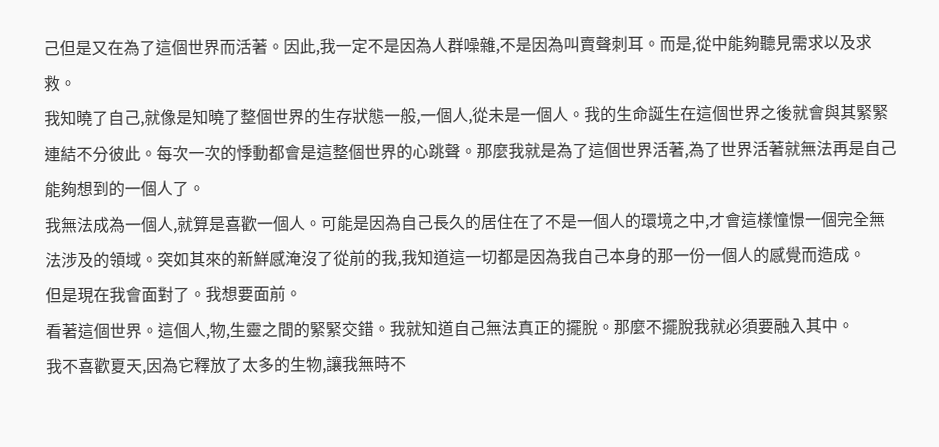己但是又在為了這個世界而活著。因此,我一定不是因為人群噪雜,不是因為叫賣聲刺耳。而是,從中能夠聽見需求以及求救。
我知曉了自己,就像是知曉了整個世界的生存狀態一般,一個人,從未是一個人。我的生命誕生在這個世界之後就會與其緊緊連結不分彼此。每次一次的悸動都會是這整個世界的心跳聲。那麼我就是為了這個世界活著,為了世界活著就無法再是自己能夠想到的一個人了。
我無法成為一個人,就算是喜歡一個人。可能是因為自己長久的居住在了不是一個人的環境之中,才會這樣憧憬一個完全無法涉及的領域。突如其來的新鮮感淹沒了從前的我,我知道這一切都是因為我自己本身的那一份一個人的感覺而造成。
但是現在我會面對了。我想要面前。
看著這個世界。這個人,物,生靈之間的緊緊交錯。我就知道自己無法真正的擺脫。那麼不擺脫我就必須要融入其中。
我不喜歡夏天,因為它釋放了太多的生物,讓我無時不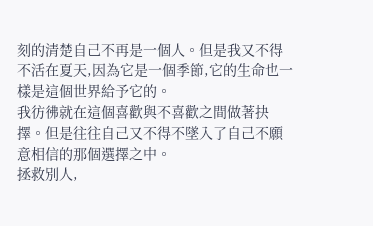刻的清楚自己不再是一個人。但是我又不得不活在夏天,因為它是一個季節,它的生命也一樣是這個世界給予它的。
我彷彿就在這個喜歡與不喜歡之間做著抉擇。但是往往自己又不得不墜入了自己不願意相信的那個選擇之中。
拯救別人,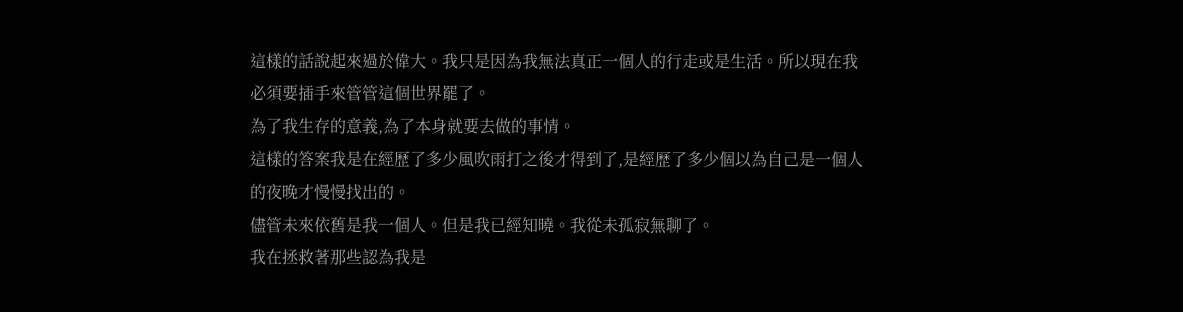這樣的話說起來過於偉大。我只是因為我無法真正一個人的行走或是生活。所以現在我必須要插手來管管這個世界罷了。
為了我生存的意義,為了本身就要去做的事情。
這樣的答案我是在經歷了多少風吹雨打之後才得到了,是經歷了多少個以為自己是一個人的夜晚才慢慢找出的。
儘管未來依舊是我一個人。但是我已經知曉。我從未孤寂無聊了。
我在拯救著那些認為我是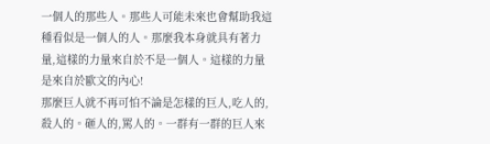一個人的那些人。那些人可能未來也會幫助我這種看似是一個人的人。那麼我本身就具有著力量,這樣的力量來自於不是一個人。這樣的力量是來自於歐文的內心!
那麼巨人就不再可怕不論是怎樣的巨人,吃人的,殺人的。砸人的,罵人的。一群有一群的巨人來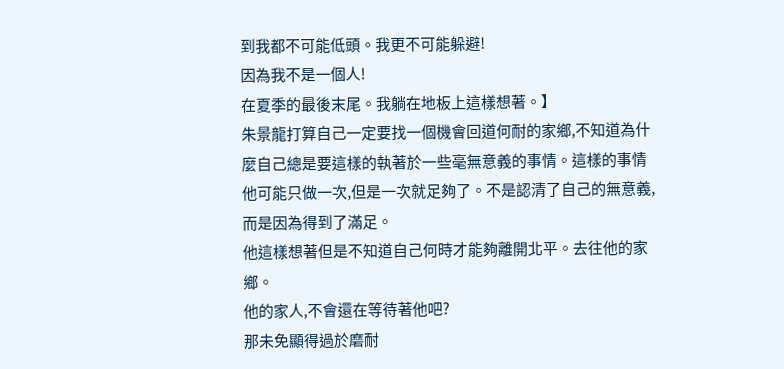到我都不可能低頭。我更不可能躲避!
因為我不是一個人!
在夏季的最後末尾。我躺在地板上這樣想著。】
朱景龍打算自己一定要找一個機會回道何耐的家鄉,不知道為什麼自己總是要這樣的執著於一些毫無意義的事情。這樣的事情他可能只做一次,但是一次就足夠了。不是認清了自己的無意義,而是因為得到了滿足。
他這樣想著但是不知道自己何時才能夠離開北平。去往他的家鄉。
他的家人,不會還在等待著他吧?
那未免顯得過於磨耐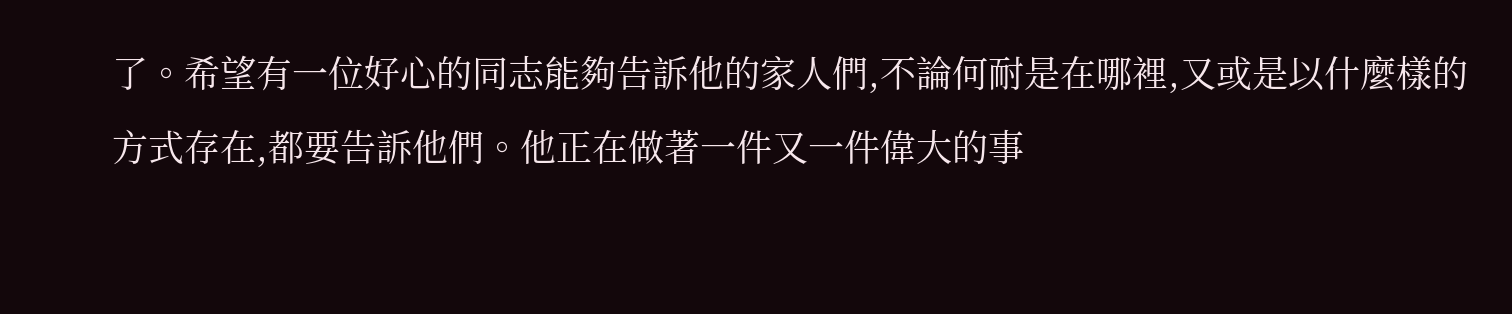了。希望有一位好心的同志能夠告訴他的家人們,不論何耐是在哪裡,又或是以什麼樣的方式存在,都要告訴他們。他正在做著一件又一件偉大的事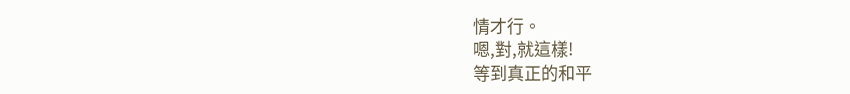情才行。
嗯,對,就這樣!
等到真正的和平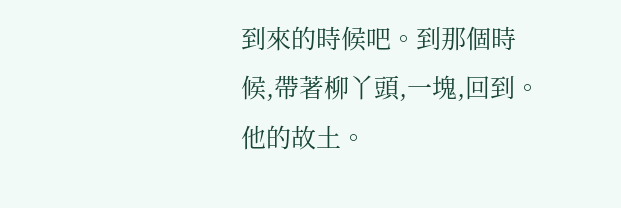到來的時候吧。到那個時候,帶著柳丫頭,一塊,回到。他的故土。